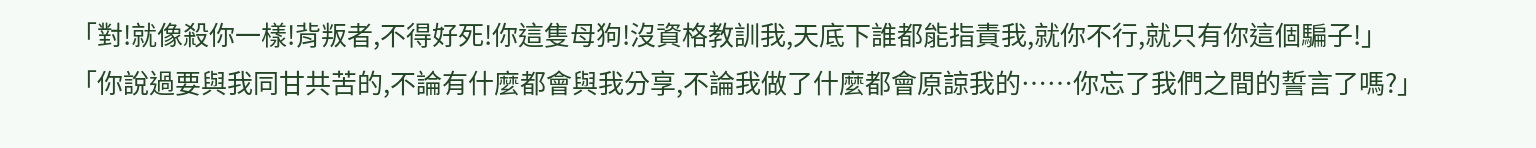「對!就像殺你一樣!背叛者,不得好死!你這隻母狗!沒資格教訓我,天底下誰都能指責我,就你不行,就只有你這個騙子!」
「你說過要與我同甘共苦的,不論有什麼都會與我分享,不論我做了什麼都會原諒我的……你忘了我們之間的誓言了嗎?」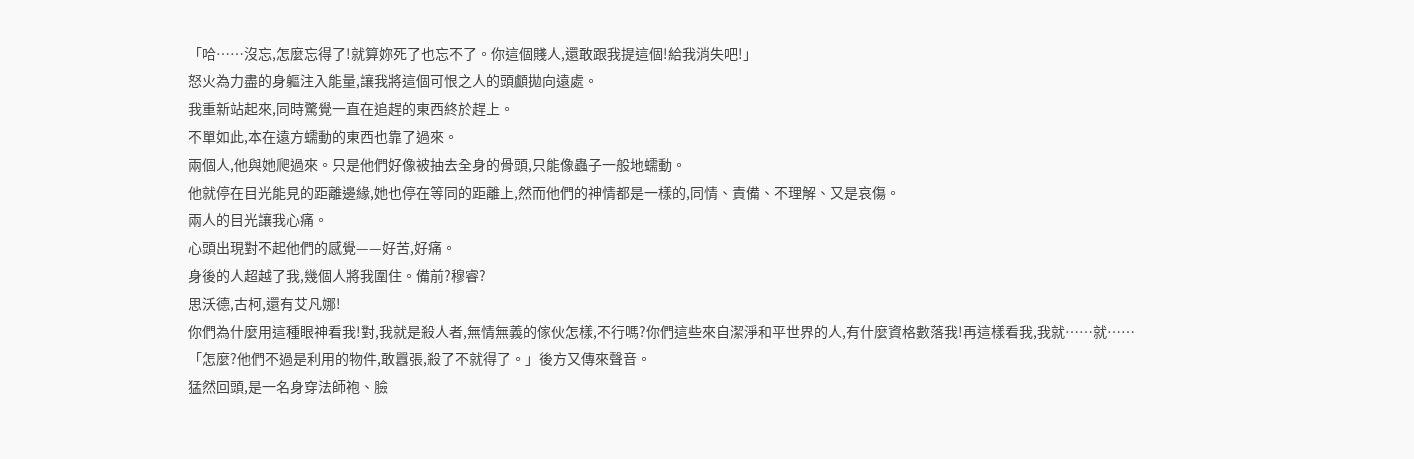「哈……沒忘,怎麼忘得了!就算妳死了也忘不了。你這個賤人,還敢跟我提這個!給我消失吧!」
怒火為力盡的身軀注入能量,讓我將這個可恨之人的頭顱拋向遠處。
我重新站起來,同時驚覺一直在追趕的東西終於趕上。
不單如此,本在遠方蠕動的東西也靠了過來。
兩個人,他與她爬過來。只是他們好像被抽去全身的骨頭,只能像蟲子一般地蠕動。
他就停在目光能見的距離邊緣,她也停在等同的距離上,然而他們的神情都是一樣的,同情、責備、不理解、又是哀傷。
兩人的目光讓我心痛。
心頭出現對不起他們的感覺——好苦,好痛。
身後的人超越了我,幾個人將我圍住。備前?穆睿?
思沃德,古柯,還有艾凡娜!
你們為什麼用這種眼神看我!對,我就是殺人者,無情無義的傢伙怎樣,不行嗎?你們這些來自潔淨和平世界的人,有什麼資格數落我!再這樣看我,我就……就……
「怎麼?他們不過是利用的物件,敢囂張,殺了不就得了。」後方又傳來聲音。
猛然回頭,是一名身穿法師袍、臉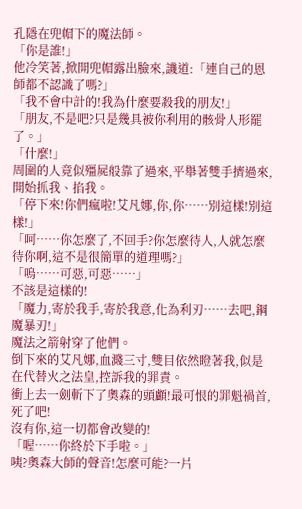孔隱在兜帽下的魔法師。
「你是誰!」
他冷笑著,掀開兜帽露出臉來,譏道:「連自己的恩師都不認識了嗎?」
「我不會中計的!我為什麼要殺我的朋友!」
「朋友,不是吧?只是幾具被你利用的骸骨人形罷了。」
「什麼!」
周圍的人竟似殭屍般靠了過來,平舉著雙手擠過來,開始抓我、掐我。
「停下來!你們瘋啦!艾凡娜,你,你……別這樣!別這樣!」
「呵……你怎麼了,不回手?你怎麼待人,人就怎麼待你啊,這不是很簡單的道理嗎?」
「嗚……可惡,可惡……」
不該是這樣的!
「魔力,寄於我手,寄於我意,化為利刃……去吧,鋼魔暴刃!」
魔法之箭射穿了他們。
倒下來的艾凡娜,血濺三寸,雙目依然瞪著我,似是在代替火之法皇,控訴我的罪責。
衝上去一劍斬下了奧森的頭顱!最可恨的罪魁禍首,死了吧!
沒有你,這一切都會改變的!
「喔……你終於下手啦。」
咦?奧森大師的聲音!怎麼可能?一片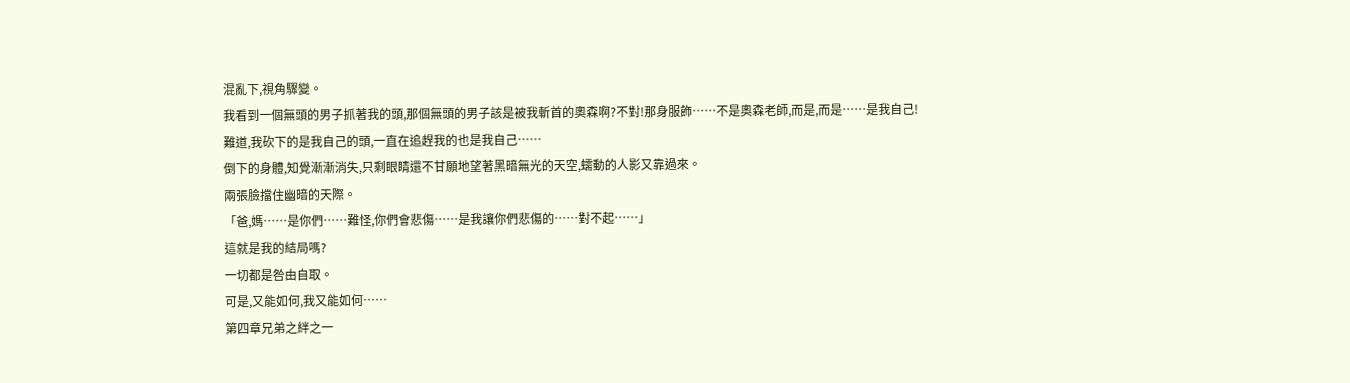混亂下,視角驟變。
我看到一個無頭的男子抓著我的頭,那個無頭的男子該是被我斬首的奧森啊?不對!那身服飾……不是奧森老師,而是,而是……是我自己!
難道,我砍下的是我自己的頭,一直在追趕我的也是我自己……
倒下的身體,知覺漸漸消失,只剩眼睛還不甘願地望著黑暗無光的天空,蠕動的人影又靠過來。
兩張臉擋住幽暗的天際。
「爸,媽……是你們……難怪,你們會悲傷……是我讓你們悲傷的……對不起……」
這就是我的結局嗎?
一切都是咎由自取。
可是,又能如何,我又能如何……
第四章兄弟之絆之一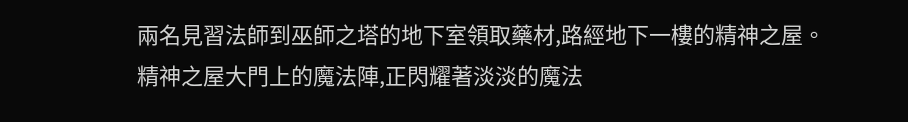兩名見習法師到巫師之塔的地下室領取藥材,路經地下一樓的精神之屋。
精神之屋大門上的魔法陣,正閃耀著淡淡的魔法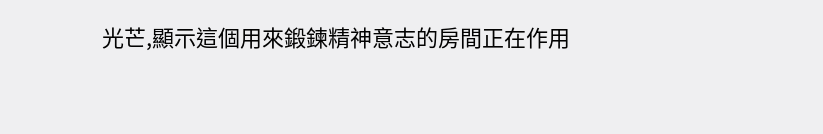光芒,顯示這個用來鍛鍊精神意志的房間正在作用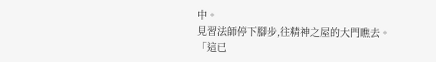中。
見習法師停下腳步,往精神之屋的大門瞧去。
「這已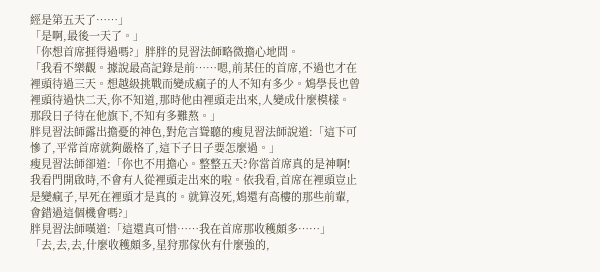經是第五天了……」
「是啊,最後一天了。」
「你想首席捱得過嗎?」胖胖的見習法師略微擔心地問。
「我看不樂觀。據說最高記錄是前……嗯,前某任的首席,不過也才在裡頭待過三天。想越級挑戰而變成瘋子的人不知有多少。鴆學長也曾裡頭待過快二天,你不知道,那時他由裡頭走出來,人變成什麼模樣。那段日子待在他旗下,不知有多難熬。」
胖見習法師露出擔憂的神色,對危言聳聽的瘦見習法師說道:「這下可慘了,平常首席就夠嚴格了,這下子日子要怎麼過。」
瘦見習法師卻道:「你也不用擔心。整整五天?你當首席真的是神啊!我看門開啟時,不會有人從裡頭走出來的啦。依我看,首席在裡頭豈止是變瘋子,早死在裡頭才是真的。就算沒死,鴆還有高樓的那些前輩,會錯過這個機會嗎?」
胖見習法師嘆道:「這還真可惜……我在首席那收穫頗多……」
「去,去,去,什麼收穫頗多,星狩那傢伙有什麼強的,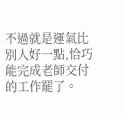不過就是運氣比別人好一點,恰巧能完成老師交付的工作罷了。